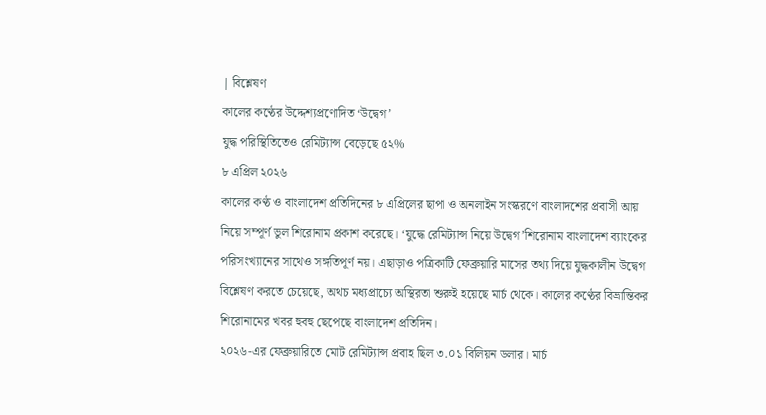| বিশ্লেষণ
কালের কণ্ঠের উদ্দেশ্যপ্রণোদিত ‘উদ্বেগ’
যুদ্ধ পরিস্থিতিতেও রেমিট্যান্স বেড়েছে ৫২%
৮ এপ্রিল ২০২৬
কালের কণ্ঠ ও বাংলাদেশ প্রতিদিনের ৮ এপ্রিলের ছাপা ও অনলাইন সংস্করণে বাংলাদশের প্রবাসী আয় নিয়ে সম্পূর্ণ ভুল শিরোনাম প্রকাশ করেছে। ‘যুদ্ধে রেমিট্যান্স নিয়ে উদ্বেগ’শিরোনাম বাংলাদেশ ব্যাংকের পরিসংখ্যানের সাথেও সঙ্গতিপূর্ণ নয়। এছাড়াও পত্রিকাটি ফেব্রুয়ারি মাসের তথ্য দিয়ে যুদ্ধকালীন উদ্বেগ বিশ্লেষণ করতে চেয়েছে, অথচ মধ্যপ্রাচ্যে অস্থিরতা শুরুই হয়েছে মার্চ থেকে। কালের কণ্ঠের বিভ্রান্তিকর শিরোনামের খবর হুবহু ছেপেছে বাংলাদেশ প্রতিদিন।
২০২৬-এর ফেব্রুয়ারিতে মোট রেমিট্যান্স প্রবাহ ছিল ৩.০১ বিলিয়ন ডলার। মার্চ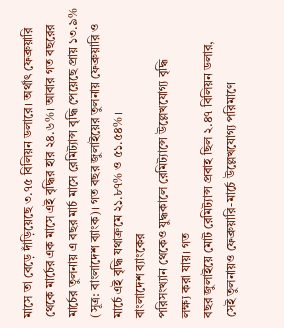মাসে তা বেড়ে দাঁড়িয়েছে ৩.৭৫ বিলিয়ন ডলারে। অর্থাৎ ফেব্রুয়ারি থেকে মার্চের এক মাসে এই বৃদ্ধির হার ২৪.৬%। আবার গত বছরের মার্চের তুলনায় এ বছর মার্চ মাসে রেমিট্যান্স বৃদ্ধি পেয়েছে প্রায় ১৩.৯% (সূত্র: বাংলাদেশ ব্যাংক)। গত বছর জুলাইয়ের তুলনায় ফেব্রুয়ারি ও মার্চে এই বৃদ্ধি যথাক্রমে ২১.৮৭% ও ৫১.৫৪% ।
বাংলাদেশ ব্যাংকের
পরিসংখ্যান থেকেও যুদ্ধকালে রেমিট্যান্সে উল্লেখযোগ্য বৃদ্ধি
লক্ষ্য করা যায়। গত
বছর জুলাইয়ে মোট রেমিট্যান্স প্রবাহ ছিল ২.৪৭ বিলিয়ন ডলার,
সেই তুলনায়ও ফেব্রুয়ারি-মার্চে উল্লেখযোগ্য পরিমাণে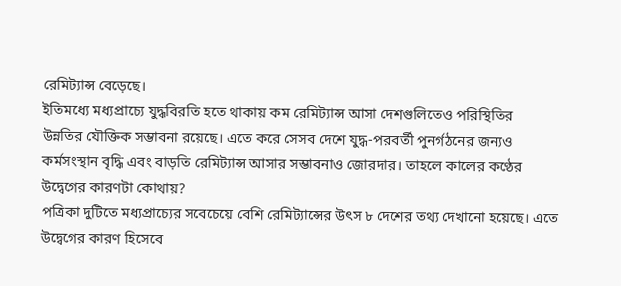রেমিট্যান্স বেড়েছে।
ইতিমধ্যে মধ্যপ্রাচ্যে যুদ্ধবিরতি হতে থাকায় কম রেমিট্যান্স আসা দেশগুলিতেও পরিস্থিতির
উন্নতির যৌক্তিক সম্ভাবনা রয়েছে। এতে করে সেসব দেশে যুদ্ধ-পরবর্তী পুনর্গঠনের জন্যও
কর্মসংস্থান বৃদ্ধি এবং বাড়তি রেমিট্যান্স আসার সম্ভাবনাও জোরদার। তাহলে কালের কণ্ঠের
উদ্বেগের কারণটা কোথায়?
পত্রিকা দুটিতে মধ্যপ্রাচ্যের সবেচেয়ে বেশি রেমিট্যান্সের উৎস ৮ দেশের তথ্য দেখানো হয়েছে। এতে উদ্বেগের কারণ হিসেবে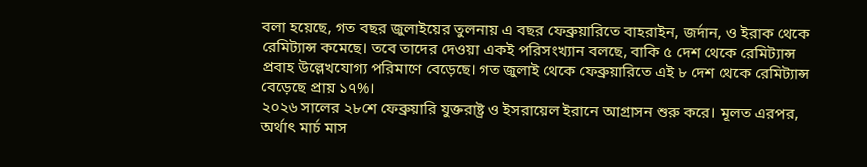বলা হয়েছে, গত বছর জুলাইয়ের তুলনায় এ বছর ফেব্রুয়ারিতে বাহরাইন, জর্দান, ও ইরাক থেকে রেমিট্যান্স কমেছে। তবে তাদের দেওয়া একই পরিসংখ্যান বলছে, বাকি ৫ দেশ থেকে রেমিট্যান্স প্রবাহ উল্লেখযোগ্য পরিমাণে বেড়েছে। গত জুলাই থেকে ফেব্রুয়ারিতে এই ৮ দেশ থেকে রেমিট্যান্স বেড়েছে প্রায় ১৭%।
২০২৬ সালের ২৮শে ফেব্রুয়ারি যুক্তরাষ্ট্র ও ইসরায়েল ইরানে আগ্রাসন শুরু করে। মূলত এরপর, অর্থাৎ মার্চ মাস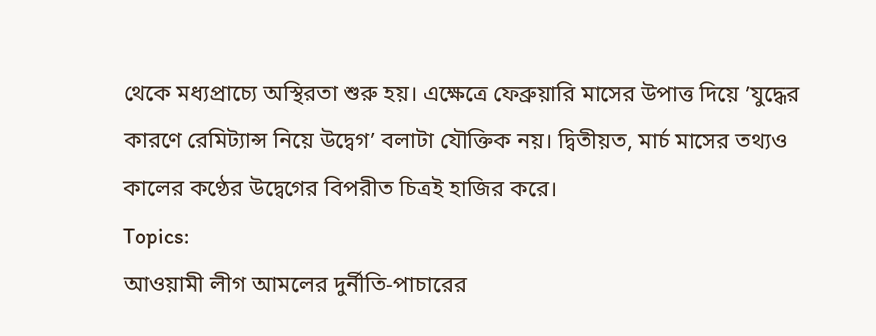থেকে মধ্যপ্রাচ্যে অস্থিরতা শুরু হয়। এক্ষেত্রে ফেব্রুয়ারি মাসের উপাত্ত দিয়ে ’যুদ্ধের কারণে রেমিট্যান্স নিয়ে উদ্বেগ’ বলাটা যৌক্তিক নয়। দ্বিতীয়ত, মার্চ মাসের তথ্যও কালের কণ্ঠের উদ্বেগের বিপরীত চিত্রই হাজির করে।
Topics:
আওয়ামী লীগ আমলের দুর্নীতি-পাচারের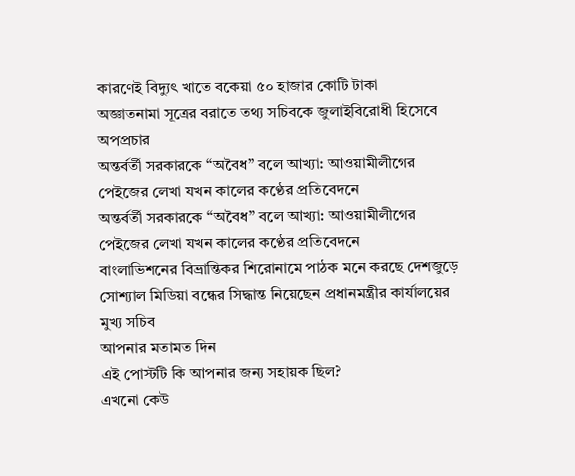কারণেই বিদ্যুৎ খাতে বকেয়া ৫০ হাজার কোটি টাকা
অজ্ঞাতনামা সূত্রের বরাতে তথ্য সচিবকে জুলাইবিরোধী হিসেবে অপপ্রচার
অন্তর্বর্তী সরকারকে “অবৈধ” বলে আখ্যা: আওয়ামীলীগের পেইজের লেখা যখন কালের কণ্ঠের প্রতিবেদনে
অন্তর্বর্তী সরকারকে “অবৈধ” বলে আখ্যা: আওয়ামীলীগের পেইজের লেখা যখন কালের কণ্ঠের প্রতিবেদনে
বাংলাভিশনের বিভ্রান্তিকর শিরোনামে পাঠক মনে করছে দেশজুড়ে সোশ্যাল মিডিয়া বন্ধের সিদ্ধান্ত নিয়েছেন প্রধানমন্ত্রীর কার্যালয়ের মুখ্য সচিব
আপনার মতামত দিন
এই পোস্টটি কি আপনার জন্য সহায়ক ছিল?
এখনো কেউ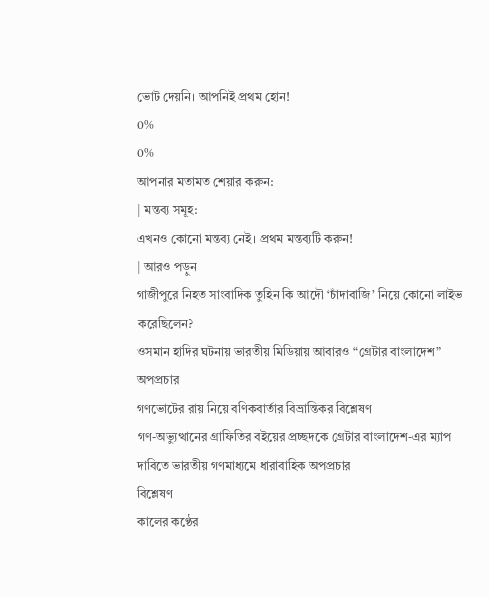ভোট দেয়নি। আপনিই প্রথম হোন!
0%
0%
আপনার মতামত শেয়ার করুন:
| মন্তব্য সমূহ:
এখনও কোনো মন্তব্য নেই। প্রথম মন্তব্যটি করুন!
| আরও পড়ুন
গাজীপুরে নিহত সাংবাদিক তুহিন কি আদৌ ‘চাঁদাবাজি’ নিয়ে কোনো লাইভ করেছিলেন?
ওসমান হাদির ঘটনায় ভারতীয় মিডিয়ায় আবারও “গ্রেটার বাংলাদেশ” অপপ্রচার
গণভোটের রায় নিয়ে বণিকবার্তার বিভ্রান্তিকর বিশ্লেষণ
গণ-অভ্যুত্থানের গ্রাফিতির বইয়ের প্রচ্ছদকে গ্রেটার বাংলাদেশ-এর ম্যাপ দাবিতে ভারতীয় গণমাধ্যমে ধারাবাহিক অপপ্রচার
বিশ্লেষণ
কালের কণ্ঠের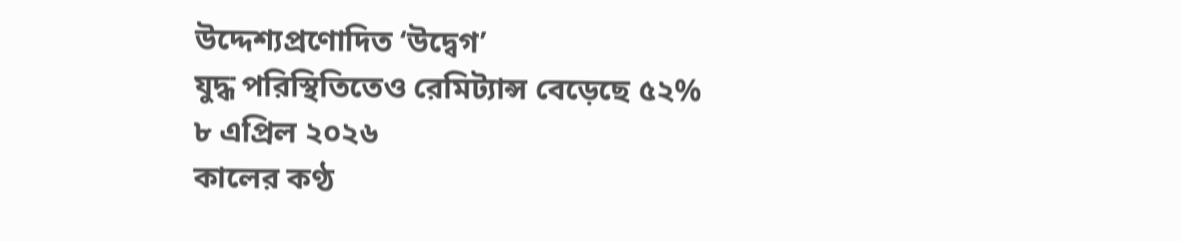উদ্দেশ্যপ্রণোদিত ‘উদ্বেগ’
যুদ্ধ পরিস্থিতিতেও রেমিট্যান্স বেড়েছে ৫২%
৮ এপ্রিল ২০২৬
কালের কণ্ঠ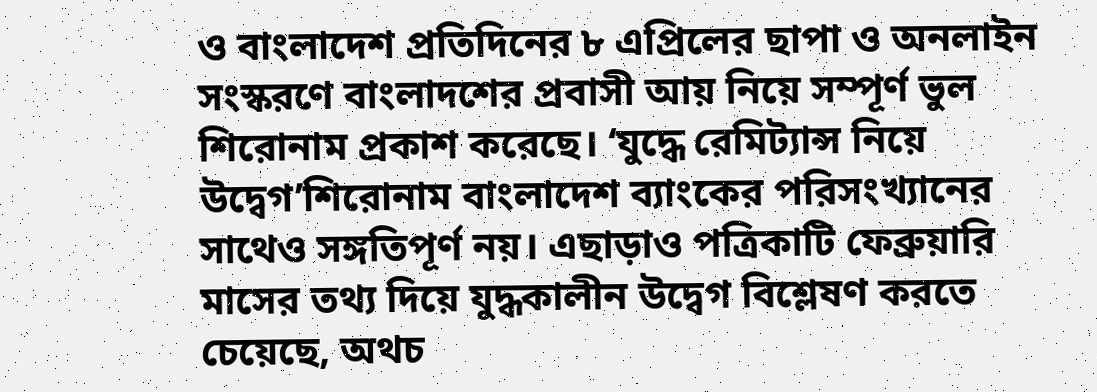ও বাংলাদেশ প্রতিদিনের ৮ এপ্রিলের ছাপা ও অনলাইন সংস্করণে বাংলাদশের প্রবাসী আয় নিয়ে সম্পূর্ণ ভুল শিরোনাম প্রকাশ করেছে। ‘যুদ্ধে রেমিট্যান্স নিয়ে উদ্বেগ’শিরোনাম বাংলাদেশ ব্যাংকের পরিসংখ্যানের সাথেও সঙ্গতিপূর্ণ নয়। এছাড়াও পত্রিকাটি ফেব্রুয়ারি মাসের তথ্য দিয়ে যুদ্ধকালীন উদ্বেগ বিশ্লেষণ করতে চেয়েছে, অথচ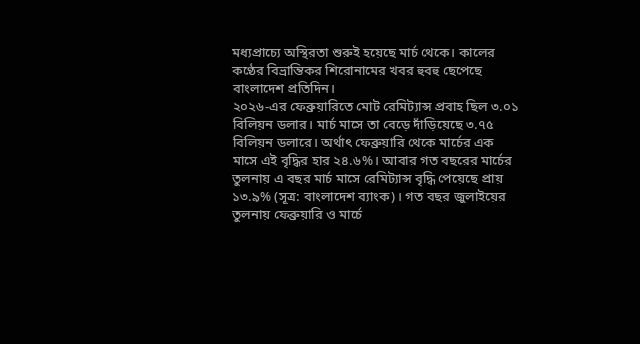মধ্যপ্রাচ্যে অস্থিরতা শুরুই হয়েছে মার্চ থেকে। কালের কণ্ঠের বিভ্রান্তিকর শিরোনামের খবর হুবহু ছেপেছে বাংলাদেশ প্রতিদিন।
২০২৬-এর ফেব্রুয়ারিতে মোট রেমিট্যান্স প্রবাহ ছিল ৩.০১ বিলিয়ন ডলার। মার্চ মাসে তা বেড়ে দাঁড়িয়েছে ৩.৭৫ বিলিয়ন ডলারে। অর্থাৎ ফেব্রুয়ারি থেকে মার্চের এক মাসে এই বৃদ্ধির হার ২৪.৬%। আবার গত বছরের মার্চের তুলনায় এ বছর মার্চ মাসে রেমিট্যান্স বৃদ্ধি পেয়েছে প্রায় ১৩.৯% (সূত্র: বাংলাদেশ ব্যাংক)। গত বছর জুলাইয়ের তুলনায় ফেব্রুয়ারি ও মার্চে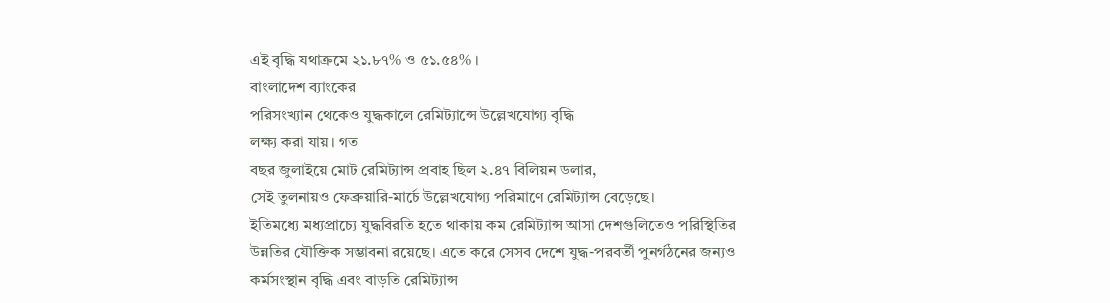এই বৃদ্ধি যথাক্রমে ২১.৮৭% ও ৫১.৫৪% ।
বাংলাদেশ ব্যাংকের
পরিসংখ্যান থেকেও যুদ্ধকালে রেমিট্যান্সে উল্লেখযোগ্য বৃদ্ধি
লক্ষ্য করা যায়। গত
বছর জুলাইয়ে মোট রেমিট্যান্স প্রবাহ ছিল ২.৪৭ বিলিয়ন ডলার,
সেই তুলনায়ও ফেব্রুয়ারি-মার্চে উল্লেখযোগ্য পরিমাণে রেমিট্যান্স বেড়েছে।
ইতিমধ্যে মধ্যপ্রাচ্যে যুদ্ধবিরতি হতে থাকায় কম রেমিট্যান্স আসা দেশগুলিতেও পরিস্থিতির
উন্নতির যৌক্তিক সম্ভাবনা রয়েছে। এতে করে সেসব দেশে যুদ্ধ-পরবর্তী পুনর্গঠনের জন্যও
কর্মসংস্থান বৃদ্ধি এবং বাড়তি রেমিট্যান্স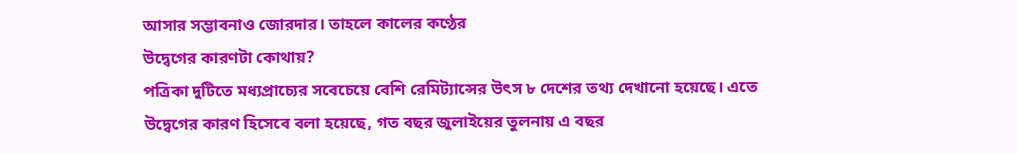আসার সম্ভাবনাও জোরদার। তাহলে কালের কণ্ঠের
উদ্বেগের কারণটা কোথায়?
পত্রিকা দুটিতে মধ্যপ্রাচ্যের সবেচেয়ে বেশি রেমিট্যান্সের উৎস ৮ দেশের তথ্য দেখানো হয়েছে। এতে উদ্বেগের কারণ হিসেবে বলা হয়েছে, গত বছর জুলাইয়ের তুলনায় এ বছর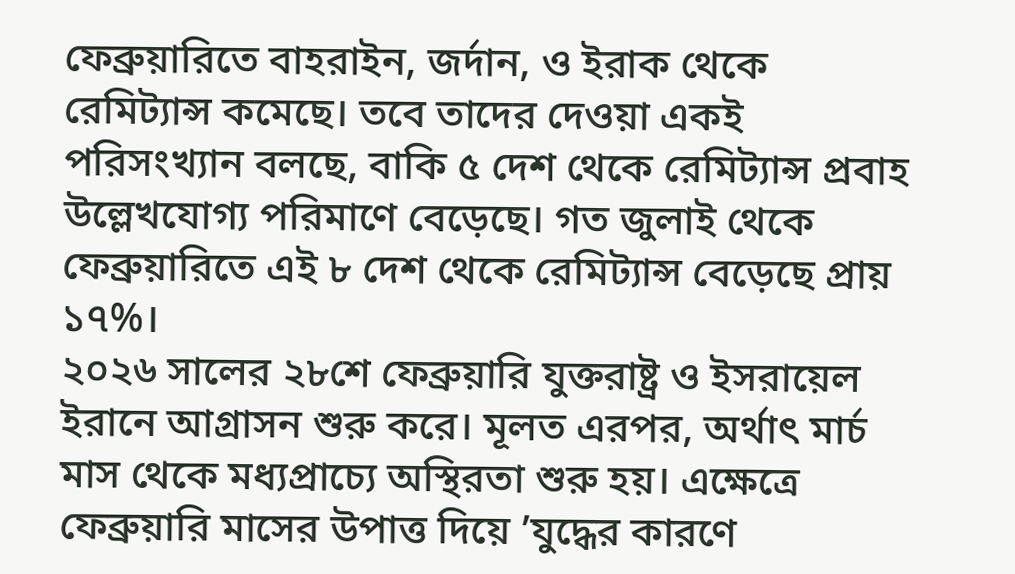ফেব্রুয়ারিতে বাহরাইন, জর্দান, ও ইরাক থেকে রেমিট্যান্স কমেছে। তবে তাদের দেওয়া একই পরিসংখ্যান বলছে, বাকি ৫ দেশ থেকে রেমিট্যান্স প্রবাহ উল্লেখযোগ্য পরিমাণে বেড়েছে। গত জুলাই থেকে ফেব্রুয়ারিতে এই ৮ দেশ থেকে রেমিট্যান্স বেড়েছে প্রায় ১৭%।
২০২৬ সালের ২৮শে ফেব্রুয়ারি যুক্তরাষ্ট্র ও ইসরায়েল ইরানে আগ্রাসন শুরু করে। মূলত এরপর, অর্থাৎ মার্চ মাস থেকে মধ্যপ্রাচ্যে অস্থিরতা শুরু হয়। এক্ষেত্রে ফেব্রুয়ারি মাসের উপাত্ত দিয়ে ’যুদ্ধের কারণে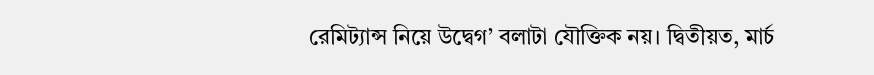রেমিট্যান্স নিয়ে উদ্বেগ’ বলাটা যৌক্তিক নয়। দ্বিতীয়ত, মার্চ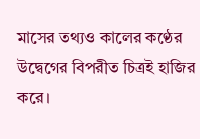মাসের তথ্যও কালের কণ্ঠের উদ্বেগের বিপরীত চিত্রই হাজির করে।